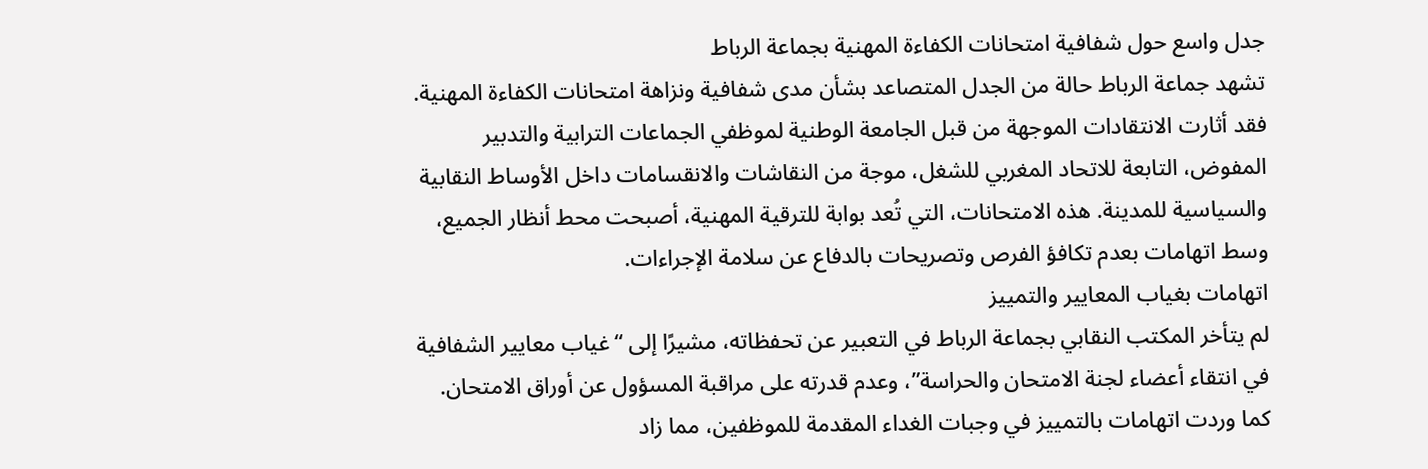جدل واسع حول شفافية امتحانات الكفاءة المهنية بجماعة الرباط
تشهد جماعة الرباط حالة من الجدل المتصاعد بشأن مدى شفافية ونزاهة امتحانات الكفاءة المهنية. فقد أثارت الانتقادات الموجهة من قبل الجامعة الوطنية لموظفي الجماعات الترابية والتدبير المفوض، التابعة للاتحاد المغربي للشغل، موجة من النقاشات والانقسامات داخل الأوساط النقابية والسياسية للمدينة. هذه الامتحانات، التي تُعد بوابة للترقية المهنية، أصبحت محط أنظار الجميع، وسط اتهامات بعدم تكافؤ الفرص وتصريحات بالدفاع عن سلامة الإجراءات.
اتهامات بغياب المعايير والتمييز
لم يتأخر المكتب النقابي بجماعة الرباط في التعبير عن تحفظاته، مشيرًا إلى “غياب معايير الشفافية في انتقاء أعضاء لجنة الامتحان والحراسة”، وعدم قدرته على مراقبة المسؤول عن أوراق الامتحان. كما وردت اتهامات بالتمييز في وجبات الغداء المقدمة للموظفين، مما زاد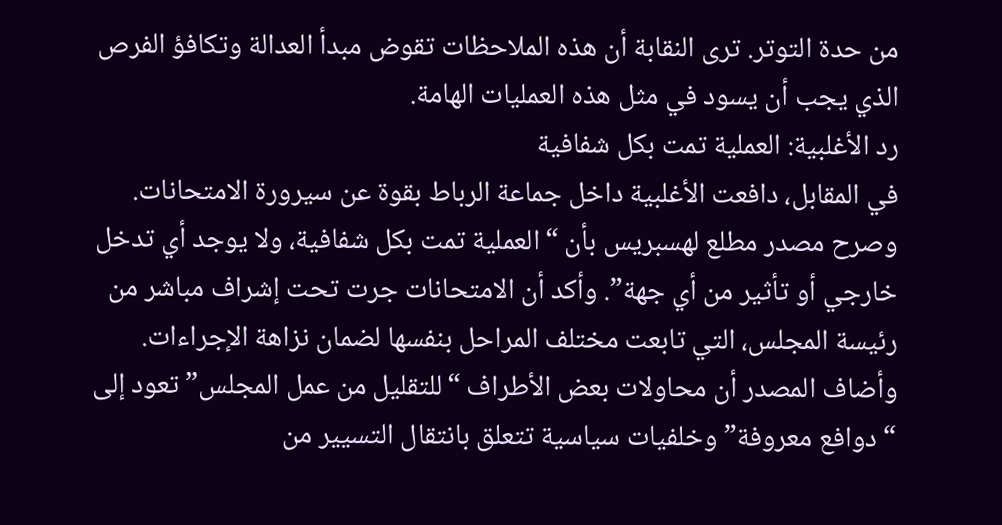من حدة التوتر. ترى النقابة أن هذه الملاحظات تقوض مبدأ العدالة وتكافؤ الفرص الذي يجب أن يسود في مثل هذه العمليات الهامة.
رد الأغلبية: العملية تمت بكل شفافية
في المقابل، دافعت الأغلبية داخل جماعة الرباط بقوة عن سيرورة الامتحانات. وصرح مصدر مطلع لهسبريس بأن “العملية تمت بكل شفافية، ولا يوجد أي تدخل خارجي أو تأثير من أي جهة”. وأكد أن الامتحانات جرت تحت إشراف مباشر من رئيسة المجلس، التي تابعت مختلف المراحل بنفسها لضمان نزاهة الإجراءات. وأضاف المصدر أن محاولات بعض الأطراف “للتقليل من عمل المجلس” تعود إلى “دوافع معروفة” وخلفيات سياسية تتعلق بانتقال التسيير من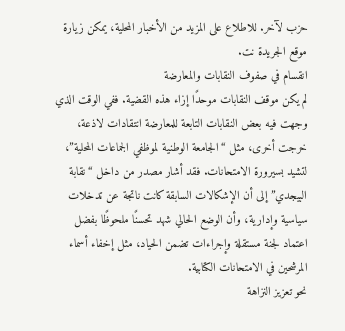حزب لآخر. للاطلاع على المزيد من الأخبار المحلية، يمكن زيارة موقع الجريدة نت.
انقسام في صفوف النقابات والمعارضة
لم يكن موقف النقابات موحدًا إزاء هذه القضية. ففي الوقت الذي وجهت فيه بعض النقابات التابعة للمعارضة انتقادات لاذعة، خرجت أخرى، مثل “الجامعة الوطنية لموظفي الجماعات المحلية”، لتشيد بسيرورة الامتحانات. فقد أشار مصدر من داخل “نقابة البيجدي” إلى أن الإشكالات السابقة كانت ناتجة عن تدخلات سياسية وإدارية، وأن الوضع الحالي شهد تحسنًا ملحوظًا بفضل اعتماد لجنة مستقلة وإجراءات تضمن الحياد، مثل إخفاء أسماء المرشحين في الامتحانات الكتابية.
نحو تعزيز النزاهة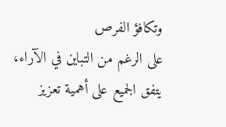وتكافؤ الفرص
على الرغم من التباين في الآراء، يتفق الجميع على أهمية تعزيز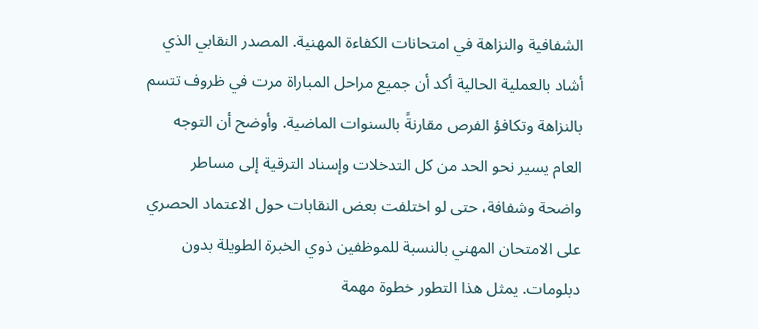الشفافية والنزاهة في امتحانات الكفاءة المهنية. المصدر النقابي الذي أشاد بالعملية الحالية أكد أن جميع مراحل المباراة مرت في ظروف تتسم بالنزاهة وتكافؤ الفرص مقارنةً بالسنوات الماضية. وأوضح أن التوجه العام يسير نحو الحد من كل التدخلات وإسناد الترقية إلى مساطر واضحة وشفافة، حتى لو اختلفت بعض النقابات حول الاعتماد الحصري على الامتحان المهني بالنسبة للموظفين ذوي الخبرة الطويلة بدون دبلومات. يمثل هذا التطور خطوة مهمة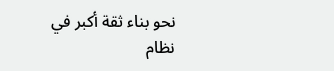نحو بناء ثقة أكبر في نظام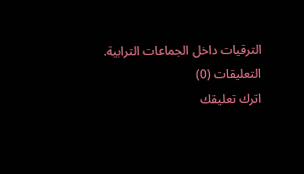الترقيات داخل الجماعات الترابية.
التعليقات (0)
اترك تعليقك